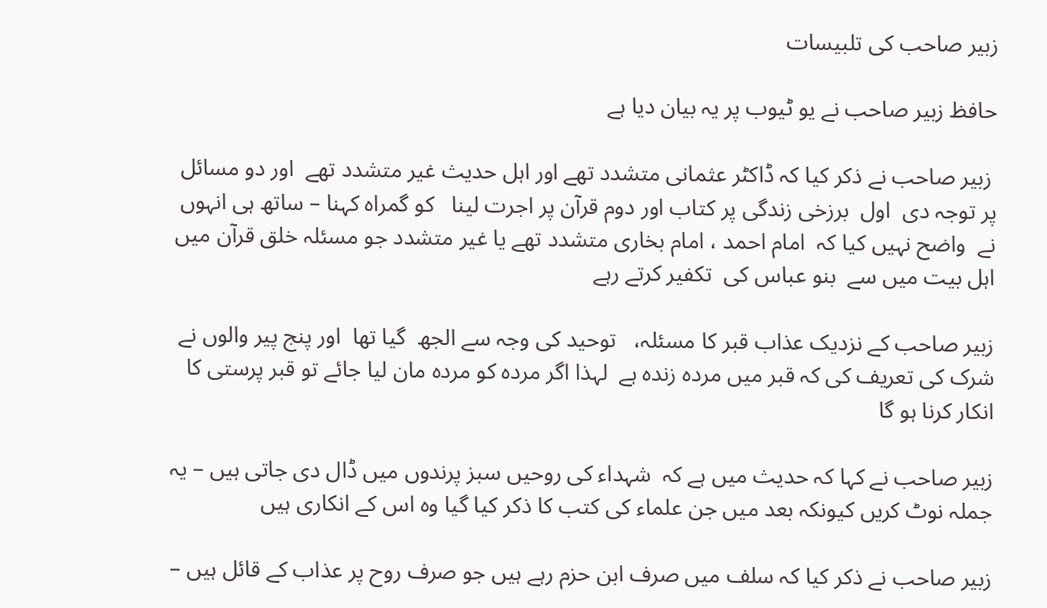زبیر صاحب کی تلبیسات

حافظ زبیر صاحب نے یو ٹیوب پر یہ بیان دیا ہے

 زبیر صاحب نے ذکر کیا کہ ڈاکٹر عثمانی متشدد تھے اور اہل حدیث غیر متشدد تھے  اور دو مسائل  پر توجہ دی  اول  برزخی زندگی پر کتاب اور دوم قرآن پر اجرت لینا   کو گمراہ کہنا – ساتھ ہی انہوں نے  واضح نہیں کیا کہ  امام احمد ، امام بخاری متشدد تھے یا غیر متشدد جو مسئلہ خلق قرآن میں اہل بیت میں سے  بنو عباس کی  تکفیر کرتے رہے

زبیر صاحب کے نزدیک عذاب قبر کا مسئلہ،   توحید کی وجہ سے الجھ  گیا تھا  اور پنج پیر والوں نے شرک کی تعریف کی کہ قبر میں مردہ زندہ ہے  لہذا اگر مردہ کو مردہ مان لیا جائے تو قبر پرستی کا انکار کرنا ہو گا

زبیر صاحب نے کہا کہ حدیث میں ہے کہ  شہداء کی روحیں سبز پرندوں میں ڈال دی جاتی ہیں – یہ جملہ نوٹ کریں کیونکہ بعد میں جن علماء کی کتب کا ذکر کیا گیا وہ اس کے انکاری ہیں

زبیر صاحب نے ذکر کیا کہ سلف میں صرف ابن حزم رہے ہیں جو صرف روح پر عذاب کے قائل ہیں –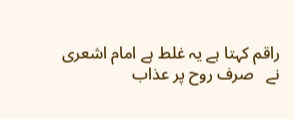راقم کہتا ہے یہ غلط ہے امام اشعری نے   صرف روح پر عذاب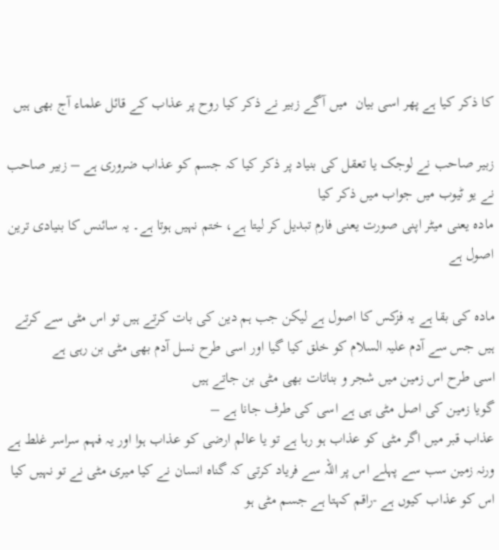کا ذکر کیا ہے پھر اسی بیان  میں آگے زبیر نے ذکر کیا روح پر عذاب کے قائل علماء آج بھی ہیں

زبیر صاحب نے لوجک یا تعقل کی بنیاد پر ذکر کیا کہ جسم کو عذاب ضروری ہے – زبیر صاحب نے یو ٹیوب میں جواب میں ذکر کیا
مادہ یعنی میٹر اپنی صورت یعنی فارم تبدیل کر لیتا ہے، ختم نہیں ہوتا ہے۔ یہ سائنس کا بنیادی ترین اصول ہے

مادہ کی بقا ہے یہ فزکس کا اصول ہے لیکن جب ہم دین کی بات کرتے ہیں تو اس مٹی سے کرتے ہیں جس سے آدم علیہ السلام کو خلق کیا گیا اور اسی طرح نسل آدم بھی مٹی بن رہی ہے
اسی طرح اس زمین میں شجر و بناتات بھی مٹی بن جاتے ہیں
گویا زمین کی اصل مٹی ہی ہے اسی کی طرف جانا ہے –
عذاب قبر میں اگر مٹی کو عذاب ہو رہا ہے تو یا عالم ارضی کو عذاب ہوا اور یہ فہم سراسر غلط ہے ورنہ زمین سب سے پہلے اس پر اللہ سے فریاد کرتی کہ گناہ انسان نے کیا میری مٹی نے تو نہیں کیا اس کو عذاب کیوں ہے -راقم کہتا ہے جسم مٹی ہو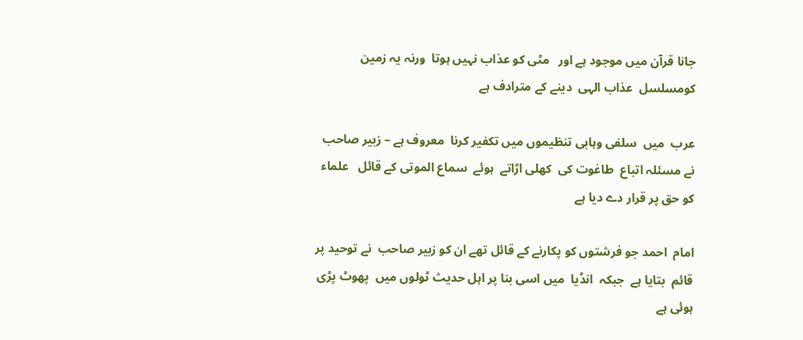جانا قرآن میں موجود ہے اور   مٹی کو عذاب نہیں ہوتا  ورنہ یہ زمین کومسلسل  عذاب الہی  دینے کے مترادف ہے

عرب  میں  سلفی وہابی تنظیموں میں تکفیر کرنا  معروف ہے – زبیر صاحب نے مسئلہ اتباع  طاغوت کی  کھلی اڑاتے  ہوئے  سماع الموتی کے قائل   علماء کو حق پر قرار دے دیا ہے

امام  احمد جو فرشتوں کو پکارنے کے قائل تھے ان کو زبیر صاحب  نے توحید پر قائم  بتایا ہے  جبکہ  انڈیا  میں اسی بنا پر اہل حدیث ٹولوں میں  پھوٹ پڑی ہوئی ہے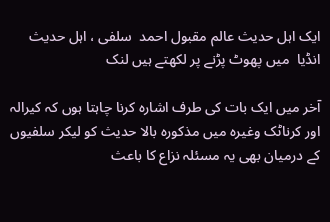ایک اہل حدیث عالم مقبول احمد  سلفی ، اہل حدیث  انڈیا  میں پھوٹ پڑنے پر لکھتے ہیں لنک

آخر میں ایک بات کی طرف اشارہ کرنا چاہتا ہوں کہ کیرالہ اور کرناٹک وغیرہ میں مذکورہ بالا حدیث کو لیکر سلفیوں کے درمیان بھی یہ مسئلہ نزاع کا باعث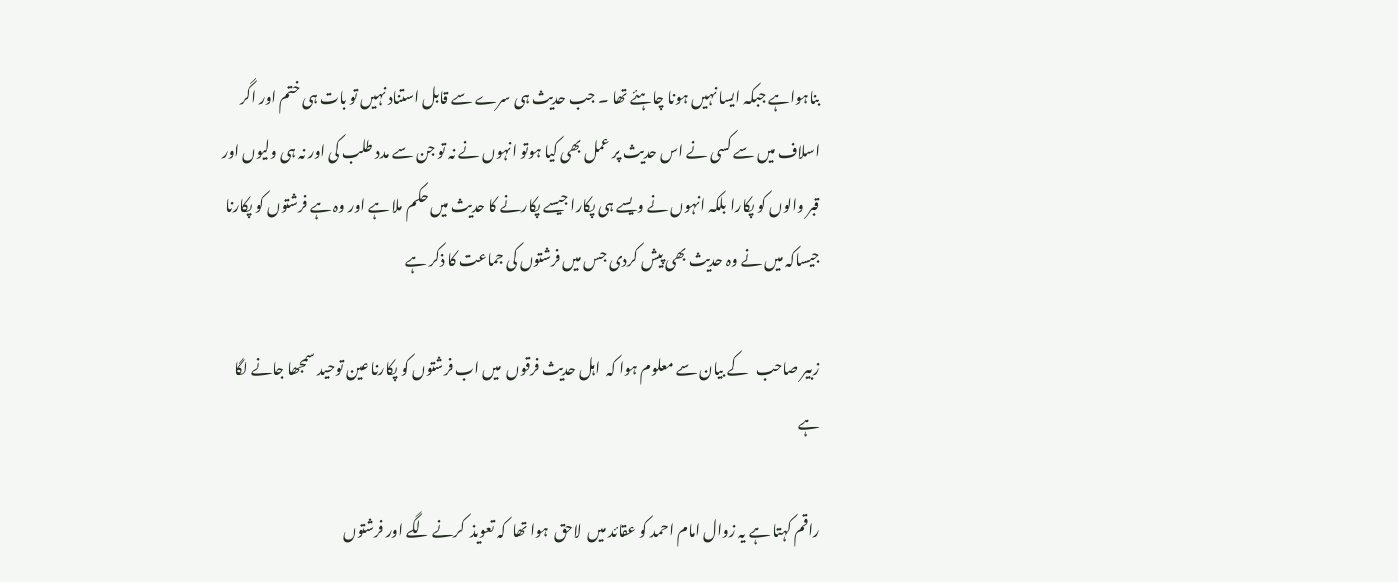بناہواہے جبکہ ایسا نہیں ہونا چاہئے تھا ۔ جب حدیث ہی سرے سے قابل استناد نہیں تو بات ہی ختم اور اگر اسلاف میں سے کسی نے اس حدیث پر عمل بھی کیا ہوتو انہوں نے نہ تو جن سے مدد طلب کی اور نہ ہی ولیوں اور قبر والوں کو پکارا بلکہ انہوں نے ویسے ہی پکارا جیسے پکارنے کا حدیث میں حکم ملا ہے اور وہ ہے فرشتوں کو پکارنا جیساکہ میں نے وہ حدیث بھی پیش کردی جس میں فرشتوں کی جماعت کا ذکر ہے

زبیر صاحب   کے بیان سے معلوم ہوا کہ  اہل حدیث فرقوں  میں اب فرشتوں کو پکارنا عین توحید سمجھا جانے لگا  ہے

راقم کہتا ہے یہ زوال امام احمد کو عقائد میں  لاحق  ہوا تھا  کہ تعویذ  کرنے لگے اور فرشتوں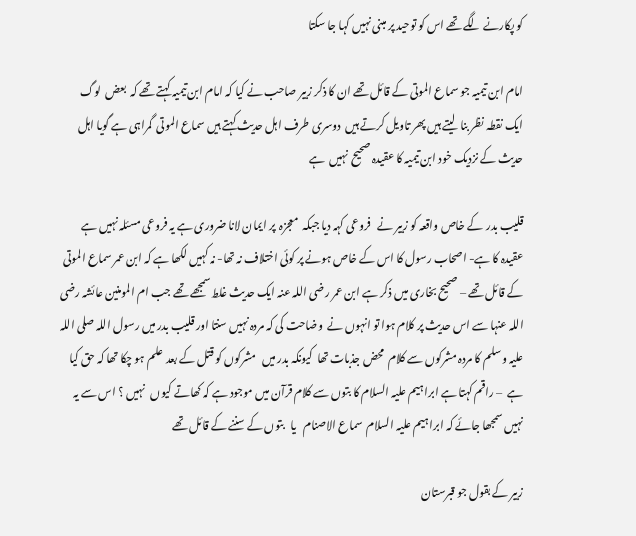کو پکارنے لگے تھے اس کو توحید پر مبنی نہیں کہا جا سکتا

امام ابن تیمیہ جو سماع الموتی کے قائل تھے ان کا ذکر زبیر صاحب نے کیا کہ امام ابن تیمیہ کہتے تھے کہ  بعض  لوگ ایک نقطہ نظر بنا  لیتے ہیں پھر تاویل کرتے ہیں  دوسری طرف اہل حدیث کہتے ہیں سماع الموتی  گمراہی ہے گویا اہل حدیث کے نزدیک خود ابن تیمیہ کا عقیدہ صحیح  نہیں  ہے

قلیب بدر  کے خاص واقعہ کو زبیر نے   فروعی کہہ دیا جبکہ  معجزہ  پر ایمان لانا ضروری ہے یہ فروعی مسئلہ نہیں ہے عقیدہ کا ہے- اصحاب رسول کا اس کے خاص ہونے پر کوئی اختلاف نہ تھا- نہ کہیں لکھا ہے کہ ابن عمر سماع الموتی کے قائل تھے – صحیح بخاری میں ذکر ہے ابن عمر رضی اللہ عنہ ایک حدیث غلط سمجھے تھے جب ام المومنین عائشہ رضی اللہ عنہا سے اس حدیث پر کلام ہوا تو انہوں نے  وضاحت کی کہ مردہ نہیں سنتا اور قلیب بدر میں رسول اللہ صلی اللہ علیہ وسلم کا مردہ مشرکوں سے کلام  محض جذبات تھا  کیونکہ بدر میں   مشرکوں کو قتل کے بعد  علم ہو چکا تھا کہ حق کیا ہے  – راقم کہتا ہے ابراہیم علیہ السلام کا بتوں سے کلام قرآن میں موجود ہے کہ کھاتے کیوں   نہیں ؟ اس سے یہ نہیں سمجھا جائے کہ ابراہیم علیہ السلام  سماع الاصنام   یا   بتوں کے سننے کے قائل تھے

زبیر کے بقول جو قبرستان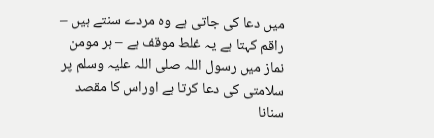میں دعا کی جاتی ہے وہ مردے سنتے ہیں – راقم کہتا ہے یہ غلط موقف ہے – ہر مومن نماز میں رسول اللہ صلی اللہ علیہ وسلم پر سلامتی کی دعا کرتا ہے اوراس کا مقصد سنانا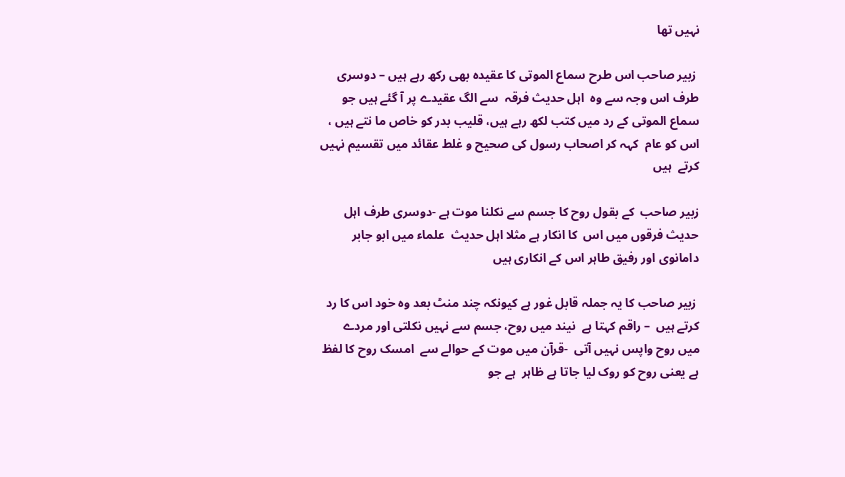نہیں تھا

 زبیر صاحب اس طرح سماع الموتی کا عقیدہ بھی رکھ رہے ہیں – دوسری طرف اس وجہ سے وہ  اہل حدیث فرقہ  سے الگ عقیدے پر آ گئے ہیں جو سماع الموتی کے رد میں کتب لکھ رہے ہیں، قلیب بدر کو خاص ما نتے ہیں ، اس کو عام  کہہ کر اصحاب رسول کی صحیح و غلط عقائد میں تقسیم نہیں کرتے  ہیں

زبیر صاحب  کے بقول روح کا جسم سے نکلنا موت ہے -دوسری طرف اہل حدیث فرقوں میں اس  کا انکار ہے مثلا اہل حدیث  علماء میں ابو جابر دامانوی اور رفیق طاہر اس کے انکاری ہیں

 زبیر صاحب کا یہ جملہ قابل غور ہے کیونکہ چند منٹ بعد وہ خود اس کا رد کرتے ہیں  – راقم کہتا ہے  نیند میں روح، جسم سے نہیں نکلتی اور مردے میں روح واپس نہیں آتی  -قرآن میں موت کے حوالے سے  امسک روح کا لفظ ہے یعنی روح کو روک لیا جاتا ہے ظاہر  ہے جو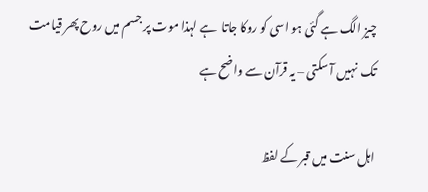چیز الگ ہے گئی ہو اسی کو روکا جاتا  ہے لہذا موت پر جسم میں روح پھر قیامت تک  نہیں آ سکتی – یہ قرآن سے واضح ہے

اہل سنت میں قبر کے لفظ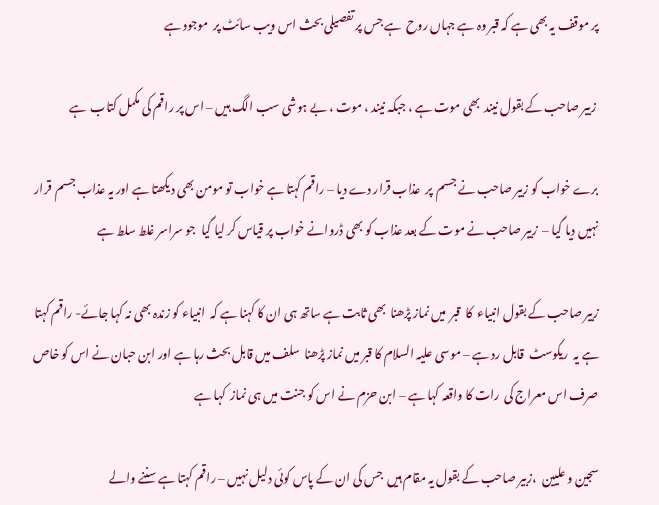پر موقف یہ بھی ہے کہ قبر وہ ہے جہاں روح  ہے جس پر تفصیلی بحث اس ویب سائٹ پر  موجود ہے

 زبیر صاحب کے بقول نیند  بھی موت ہے ، جبکہ نیند ، موت ، بے ہوشی سب الگ ہیں – اس پر راقم کی مکمل کتاب  ہے

برے خواب کو زبیر صاحب نے جسم  پر  عذاب قرار دے دیا – راقم کہتا ہے خواب تو مومن بھی دیکھتا ہے اور یہ عذاب جسم  قرار نہیں دیا گیا –  زبیر صاحب نے موت کے بعد عذاب کو بھی ڈروانے خواب پر قیاس کر لیا گیا  جو سراسر غلط سلط ہے

زبیر صاحب کے بقول انبیاء  کا  قبر  میں نماز پڑھنا  بھی ثابت ہے ساتھ ہی ان کا کہنا ہے کہ  انبیاء کو زندہ بھی نہ کہا جائے- راقم کہتا ہے یہ  ریکوسٹ  قابل رد ہے – موسی علیہ السلام کا قبر میں نماز پڑھنا  سلف میں قابل بحث رہا ہے اور ابن حبان نے اس کو خاص صرف اس معراج کی  رات کا واقعہ کہا ہے – ابن حزم نے اس کو جنت میں ہی نماز  کہا ہے

سجین و علیین  ،زبیر صاحب کے بقول یہ مقام ہیں  جس کی ان کے پاس کوئی دلیل نہیں – راقم کہتا ہے سننے والے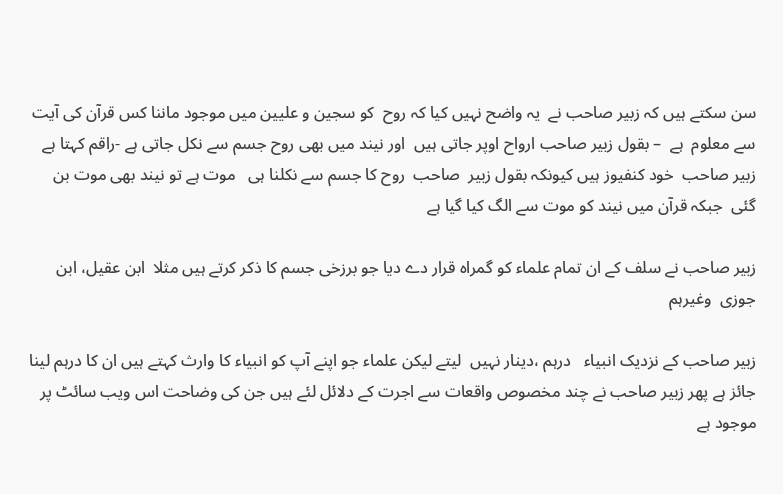سن سکتے ہیں کہ زبیر صاحب نے  یہ واضح نہیں کیا کہ روح  کو سجین و علیین میں موجود ماننا کس قرآن کی آیت سے معلوم  ہے  – بقول زبیر صاحب ارواح اوپر جاتی ہیں  اور نیند میں بھی روح جسم سے نکل جاتی ہے -راقم کہتا ہے    زبیر صاحب  خود کنفیوز ہیں کیونکہ بقول زبیر  صاحب  روح کا جسم سے نکلنا ہی   موت ہے تو نیند بھی موت بن گئی  جبکہ قرآن میں نیند کو موت سے الگ کیا گیا ہے

زبیر صاحب نے سلف کے ان تمام علماء کو گمراہ قرار دے دیا جو برزخی جسم کا ذکر کرتے ہیں مثلا  ابن عقیل، ابن جوزی  وغیرہم

زبیر صاحب کے نزدیک انبیاء   درہم ،دینار نہیں  لیتے لیکن علماء جو اپنے آپ کو انبیاء کا وارث کہتے ہیں ان کا درہم لینا جائز ہے پھر زبیر صاحب نے چند مخصوص واقعات سے اجرت کے دلائل لئے ہیں جن کی وضاحت اس ویب سائٹ پر موجود ہے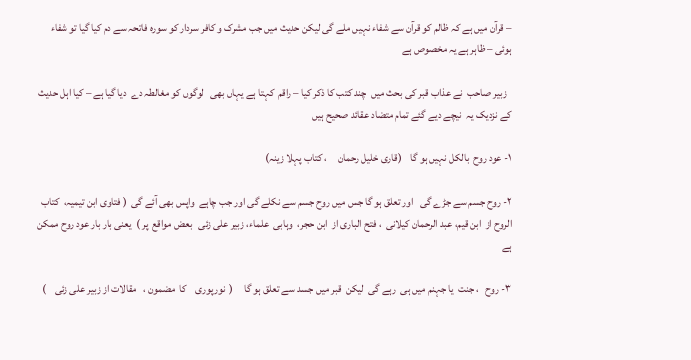– قرآن میں ہے کہ ظالم کو قرآن سے شفاء نہیں ملے گی لیکن حدیث میں جب مشرک و کافر سردار کو سورہ فاتحہ سے دم کیا گیا تو شفاء ہوئی – ظاہر ہے یہ مخصوص ہے

  زبیر صاحب  نے عذاب قبر کی بحث میں  چند کتب کا ذکر کیا – راقم  کہتا ہے یہاں بھی   لوگوں کو مغالطہ دے  دیا گیا ہے – کیا اہل حدیث  کے نزدیک یہ  نیچے دیے گئے تمام متضاد عقائد صحیح ہیں

١- عود روح  بالکل نہیں ہو گا    (قاری خلیل رحمان     ، کتاب پہلا زینہ)

٢- روح جسم سے جڑے گی   اور تعلق ہو گا جس میں روح جسم سے نکلے گی اور جب چاہے  واپس بھی آئے گی  ( فتاوی ابن تیمیہ،  کتاب الروح از  ابن قیم، عبد الرحمان کیلانی  ، فتح الباری از  ابن حجر،  وہابی  علماء، زبیر علی زئی   بعض مواقع  پر )  یعنی بار بار عود روح ممکن ہے

٣- روح   ، جنت  یا جہنم میں ہی  رہے گی  لیکن  قبر میں جسد سے تعلق ہو گا     (  نورپوری    کا  مضمون ،   مقالات از زبیر علی زئی    )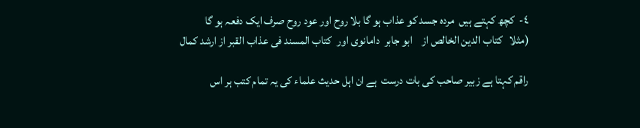٤-  کچھ کہتے ہیں  مردہ جسد کو عذاب ہو گا بلا روح اور عود روح صرف ایک دفعہ ہو گا   (مثلا   کتاب الدین الخالص از    ابو جابر  دامانوی اور  کتاب المسند فی عذاب القبر از ارشد کمال

راقم کہتا ہے زبیر صاحب کی بات درست  ہے ان اہل حدیث علماء کی یہ تمام کتب ہر اس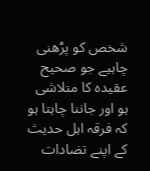شخص کو پڑھنی چاہیے جو صحیح عقیدہ کا متلاشی ہو اور جاننا چاہتا ہو کہ فرقہ اہل حدیث کے اپنے تضادات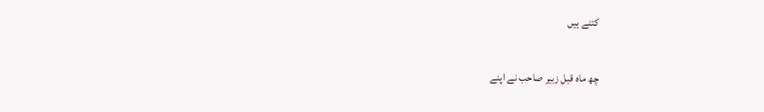کتنے ہیں

چھ ماہ قبل زبیر صاحب نے اپنے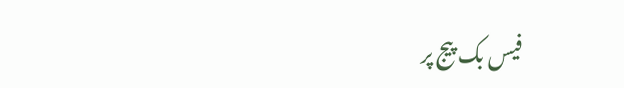فیس بک پیج پر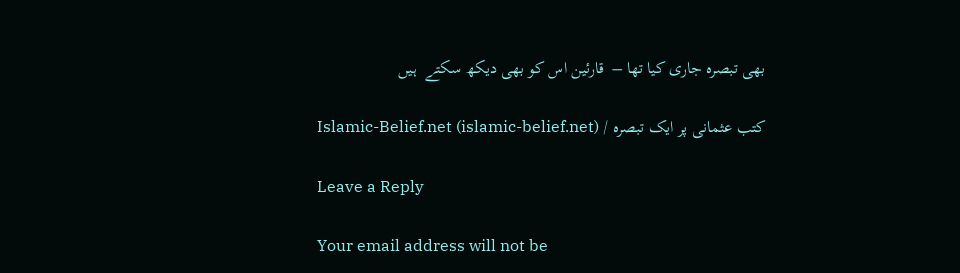بھی تبصرہ جاری کیا تھا –  قارئین اس کو بھی دیکھ سکتے  ہیں

کتب عثمانی پر ایک تبصرہ / Islamic-Belief.net (islamic-belief.net)

Leave a Reply

Your email address will not be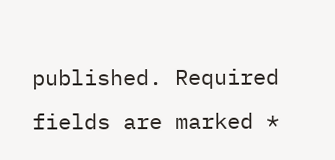published. Required fields are marked *